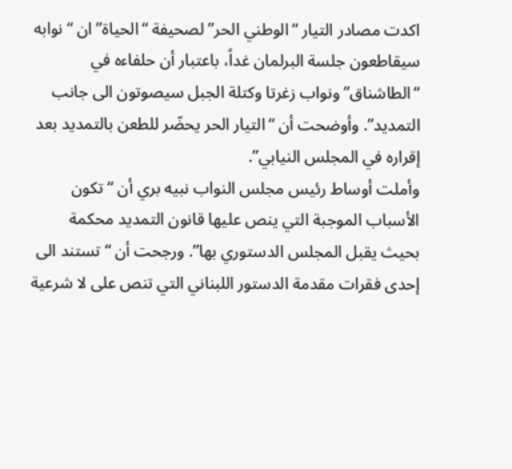اكدت مصادر التيار “الوطني الحر” لصحيفة “الحياة” ان “نوابه سيقاطعون جلسة البرلمان غداً، باعتبار أن حلفاءه في “الطاشناق” ونواب زغرتا وكتلة الجبل سيصوتون الى جانب التمديد”. وأوضحت أن “التيار الحر يحضّر للطعن بالتمديد بعد إقراره في المجلس النيابي”.
وأملت أوساط رئيس مجلس النواب نبيه بري أن “تكون الأسباب الموجبة التي ينص عليها قانون التمديد محكمة بحيث يقبل المجلس الدستوري بها”. ورجحت أن “تستند الى إحدى فقرات مقدمة الدستور اللبناني التي تنص على لا شرعية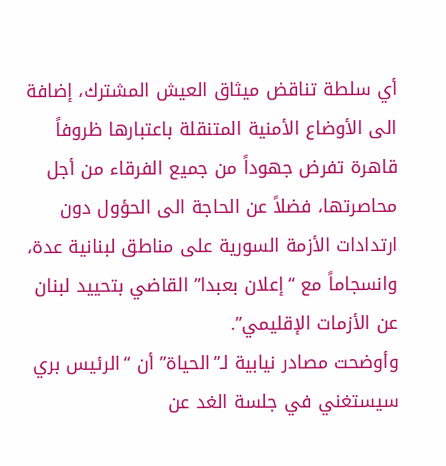أي سلطة تناقض ميثاق العيش المشترك، إضافة الى الأوضاع الأمنية المتنقلة باعتبارها ظروفاً قاهرة تفرض جهوداً من جميع الفرقاء من أجل محاصرتها، فضلاً عن الحاجة الى الحؤول دون ارتدادات الأزمة السورية على مناطق لبنانية عدة، وانسجاماً مع “إعلان بعبدا” القاضي بتحييد لبنان عن الأزمات الإقليمي”.
وأوضحت مصادر نيابية لـ”الحياة” أن “الرئيس بري سيستغني في جلسة الغد عن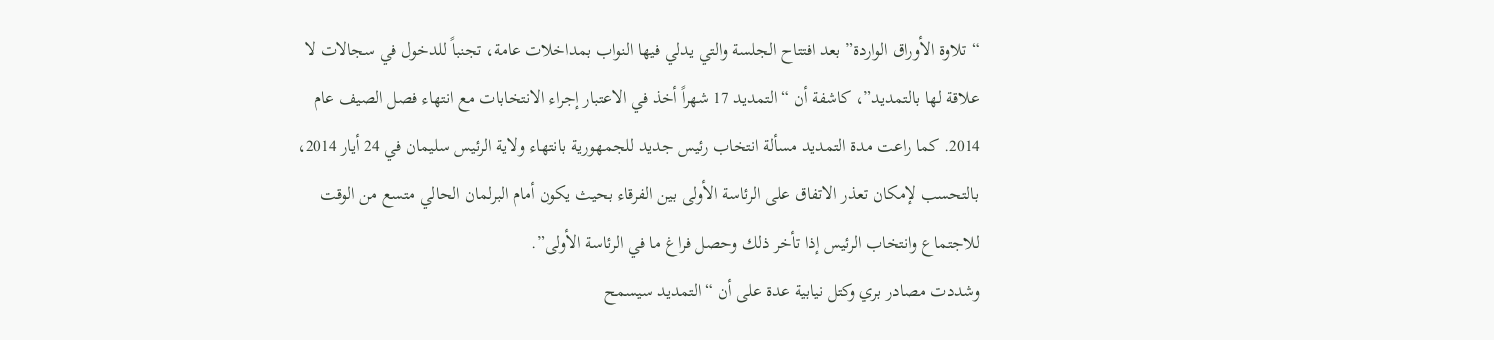“تلاوة الأوراق الواردة” بعد افتتاح الجلسة والتي يدلي فيها النواب بمداخلات عامة، تجنباً للدخول في سجالات لا علاقة لها بالتمديد”، كاشفة أن “التمديد 17 شهراً أخذ في الاعتبار إجراء الانتخابات مع انتهاء فصل الصيف عام 2014. كما راعت مدة التمديد مسألة انتخاب رئيس جديد للجمهورية بانتهاء ولاية الرئيس سليمان في 24 أيار 2014، بالتحسب لإمكان تعذر الاتفاق على الرئاسة الأولى بين الفرقاء بحيث يكون أمام البرلمان الحالي متسع من الوقت للاجتماع وانتخاب الرئيس إذا تأخر ذلك وحصل فراغ ما في الرئاسة الأولى”.
وشددت مصادر بري وكتل نيابية عدة على أن “التمديد سيسمح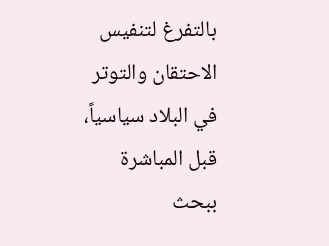بالتفرغ لتنفيس الاحتقان والتوتر في البلاد سياسياً، قبل المباشرة ببحث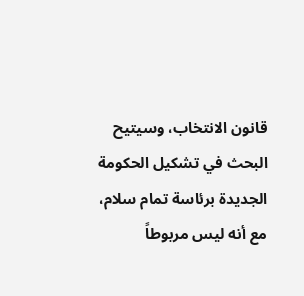قانون الانتخاب، وسيتيح البحث في تشكيل الحكومة الجديدة برئاسة تمام سلام، مع أنه ليس مربوطاً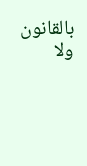بالقانون ولا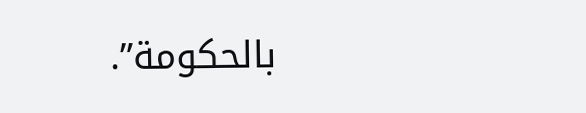بالحكومة”.